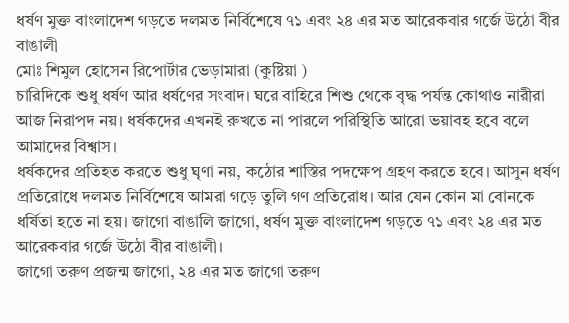ধর্ষণ মুক্ত বাংলাদেশ গড়তে দলমত নির্বিশেষে ৭১ এবং ২৪ এর মত আরেকবার গর্জে উঠো বীর বাঙালী
মোঃ শিমুল হোসেন রিপোর্টার ভেড়ামারা (কুষ্টিয়া )
চারিদিকে শুধু ধর্ষণ আর ধর্ষণের সংবাদ। ঘরে বাহিরে শিশু থেকে বৃদ্ধ পর্যন্ত কোথাও নারীরা আজ নিরাপদ নয়। ধর্ষকদের এখনই রুখতে না পারলে পরিস্থিতি আরো ভয়াবহ হবে বলে আমাদের বিশ্বাস।
ধর্ষকদের প্রতিহত করতে শুধু ঘৃণা নয়, কঠোর শাস্তির পদক্ষেপ গ্রহণ করতে হবে। আসুন ধর্ষণ প্রতিরোধে দলমত নির্বিশেষে আমরা গড়ে তুলি গণ প্রতিরোধ। আর যেন কোন মা বোনকে ধর্ষিতা হতে না হয়। জাগো বাঙালি জাগো, ধর্ষণ মুক্ত বাংলাদেশ গড়তে ৭১ এবং ২৪ এর মত আরেকবার গর্জে উঠো বীর বাঙালী।
জাগো তরুণ প্রজন্ম জাগো, ২৪ এর মত জাগো তরুণ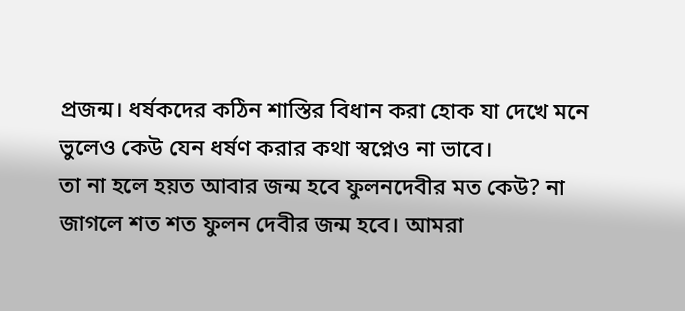প্রজন্ম। ধর্ষকদের কঠিন শাস্তির বিধান করা হোক যা দেখে মনে ভুলেও কেউ যেন ধর্ষণ করার কথা স্বপ্নেও না ভাবে।
তা না হলে হয়ত আবার জন্ম হবে ফুলনদেবীর মত কেউ? না জাগলে শত শত ফুলন দেবীর জন্ম হবে। আমরা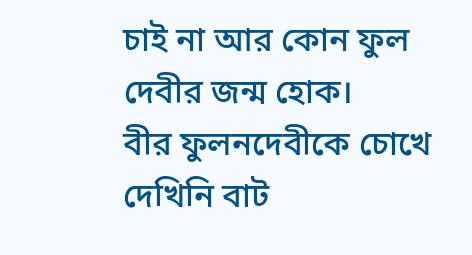চাই না আর কোন ফুল দেবীর জন্ম হোক।
বীর ফুলনদেবীকে চোখে দেখিনি বাট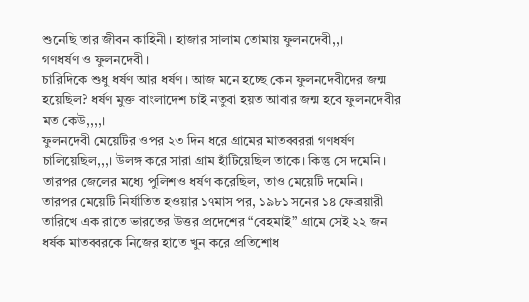শুনেছি তার জীবন কাহিনী। হাজার সালাম তোমায় ফুলনদেবী,,।
গণধর্ষণ ও ফুলনদেবী।
চারিদিকে শুধু ধর্ষণ আর ধর্ষণ। আজ মনে হচ্ছে কেন ফুলনদেবীদের জন্ম হয়েছিল? ধর্ষণ মুক্ত বাংলাদেশ চাই নতুবা হয়ত আবার জন্ম হবে ফুলনদেবীর মত কেউ,,,,।
ফুলনদেবী মেয়েটির ওপর ২৩ দিন ধরে গ্রামের মাতব্বররা গণধর্ষণ চালিয়েছিল,,,। উলঙ্গ করে সারা গ্রাম হাঁটিয়েছিল তাকে। কিন্তু সে দমেনি।
তারপর জেলের মধ্যে পুলিশও ধর্ষণ করেছিল, তাও মেয়েটি দমেনি।
তারপর মেয়েটি নির্যাতিত হওয়ার ১৭মাস পর, ১৯৮১ সনের ১৪ ফেব্রয়ারী তারিখে এক রাতে ভারতের উত্তর প্রদেশের “বেহমাই” গ্রামে সেই ২২ জন ধর্ষক মাতব্বরকে নিজের হাতে খুন করে প্রতিশোধ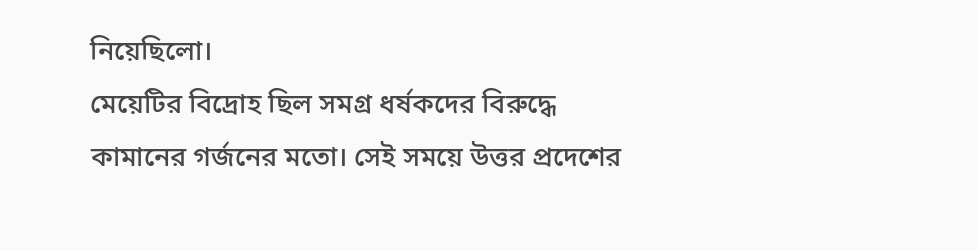নিয়েছিলো।
মেয়েটির বিদ্রোহ ছিল সমগ্র ধর্ষকদের বিরুদ্ধে কামানের গর্জনের মতো। সেই সময়ে উত্তর প্রদেশের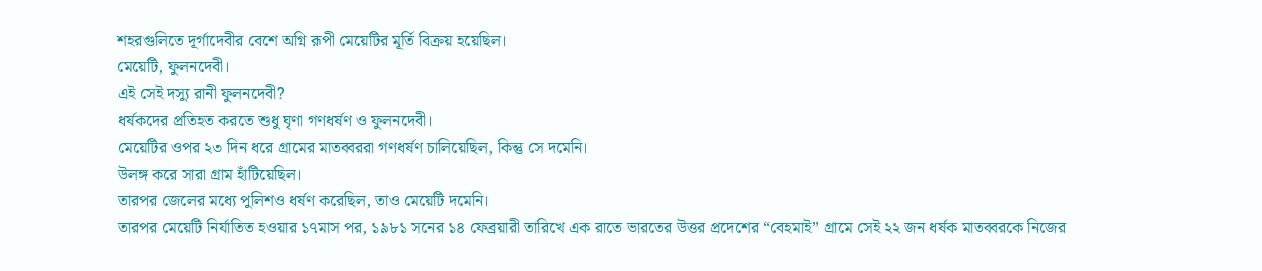শহরগুলিতে দূর্গাদেবীর বেশে অগ্নি রূপী মেয়েটির মূর্তি বিক্রয় হয়েছিল।
মেয়েটি, ফুলনদেবী।
এই সেই দস্যু রানী ফুলনদেবী?
ধর্ষকদের প্রতিহত করতে শুধু ঘৃণা গণধর্ষণ ও ফুলনদেবী।
মেয়েটির ওপর ২৩ দিন ধরে গ্রামের মাতব্বররা গণধর্ষণ চালিয়েছিল, কিন্তু সে দমেনি।
উলঙ্গ করে সারা গ্রাম হাঁটিয়েছিল।
তারপর জেলের মধ্যে পুলিশও ধর্ষণ করেছিল, তাও মেয়েটি দমেনি।
তারপর মেয়েটি নির্যাতিত হওয়ার ১৭মাস পর, ১৯৮১ সনের ১৪ ফেব্রয়ারী তারিখে এক রাতে ভারতের উত্তর প্রদেশের “বেহমাই” গ্রামে সেই ২২ জন ধর্ষক মাতব্বরকে নিজের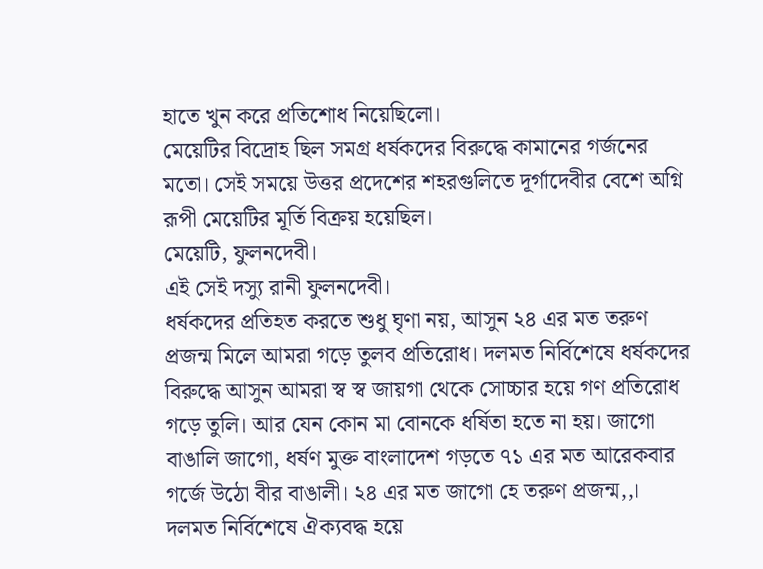হাতে খুন করে প্রতিশোধ নিয়েছিলো।
মেয়েটির বিদ্রোহ ছিল সমগ্র ধর্ষকদের বিরুদ্ধে কামানের গর্জনের মতো। সেই সময়ে উত্তর প্রদেশের শহরগুলিতে দূর্গাদেবীর বেশে অগ্নি রূপী মেয়েটির মূর্তি বিক্রয় হয়েছিল।
মেয়েটি, ফুলনদেবী।
এই সেই দস্যু রানী ফুলনদেবী।
ধর্ষকদের প্রতিহত করতে শুধু ঘৃণা নয়, আসুন ২৪ এর মত তরুণ প্রজন্ম মিলে আমরা গড়ে তুলব প্রতিরোধ। দলমত নির্বিশেষে ধর্ষকদের বিরুদ্ধে আসুন আমরা স্ব স্ব জায়গা থেকে সোচ্চার হয়ে গণ প্রতিরোধ গড়ে তুলি। আর যেন কোন মা বোনকে ধর্ষিতা হতে না হয়। জাগো বাঙালি জাগো, ধর্ষণ মুক্ত বাংলাদেশ গড়তে ৭১ এর মত আরেকবার গর্জে উঠো বীর বাঙালী। ২৪ এর মত জাগো হে তরুণ প্রজন্ম,,।
দলমত নির্বিশেষে ঐক্যবদ্ধ হয়ে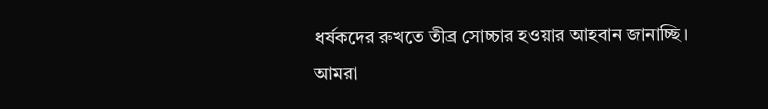ধর্ষকদের রুখতে তীব্র সোচ্চার হওয়ার আহবান জানাচ্ছি।
আমরা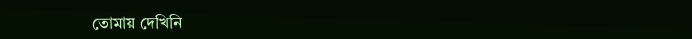তোমায় দেখিনি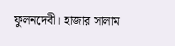ফুলনদেবী। হাজার সালাম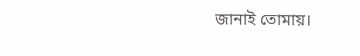জানাই তোমায়।